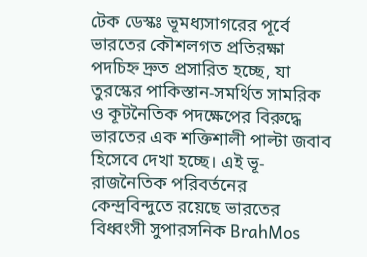টেক ডেস্কঃ ভূমধ্যসাগরের পূর্বে ভারতের কৌশলগত প্রতিরক্ষা পদচিহ্ন দ্রুত প্রসারিত হচ্ছে, যা তুরস্কের পাকিস্তান-সমর্থিত সামরিক ও কূটনৈতিক পদক্ষেপের বিরুদ্ধে ভারতের এক শক্তিশালী পাল্টা জবাব হিসেবে দেখা হচ্ছে। এই ভূ-রাজনৈতিক পরিবর্তনের কেন্দ্রবিন্দুতে রয়েছে ভারতের বিধ্বংসী সুপারসনিক BrahMos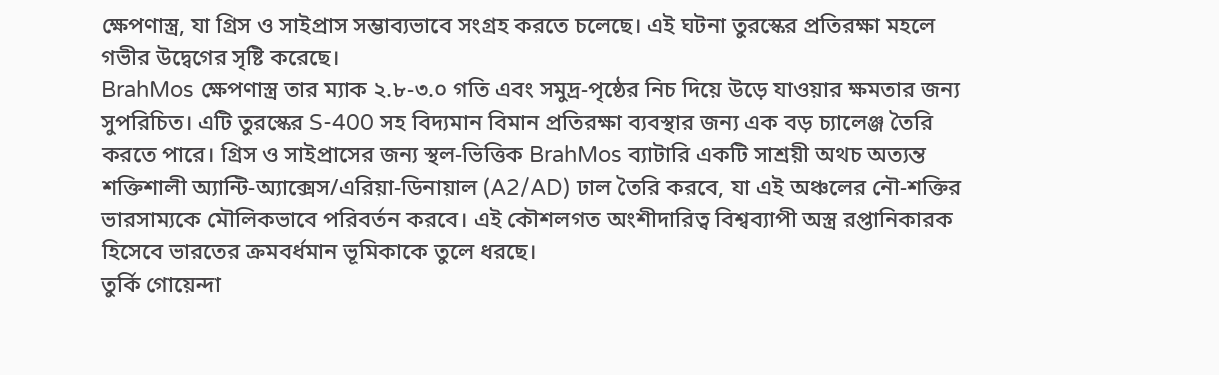ক্ষেপণাস্ত্র, যা গ্রিস ও সাইপ্রাস সম্ভাব্যভাবে সংগ্রহ করতে চলেছে। এই ঘটনা তুরস্কের প্রতিরক্ষা মহলে গভীর উদ্বেগের সৃষ্টি করেছে।
BrahMos ক্ষেপণাস্ত্র তার ম্যাক ২.৮-৩.০ গতি এবং সমুদ্র-পৃষ্ঠের নিচ দিয়ে উড়ে যাওয়ার ক্ষমতার জন্য সুপরিচিত। এটি তুরস্কের S-400 সহ বিদ্যমান বিমান প্রতিরক্ষা ব্যবস্থার জন্য এক বড় চ্যালেঞ্জ তৈরি করতে পারে। গ্রিস ও সাইপ্রাসের জন্য স্থল-ভিত্তিক BrahMos ব্যাটারি একটি সাশ্রয়ী অথচ অত্যন্ত শক্তিশালী অ্যান্টি-অ্যাক্সেস/এরিয়া-ডিনায়াল (A2/AD) ঢাল তৈরি করবে, যা এই অঞ্চলের নৌ-শক্তির ভারসাম্যকে মৌলিকভাবে পরিবর্তন করবে। এই কৌশলগত অংশীদারিত্ব বিশ্বব্যাপী অস্ত্র রপ্তানিকারক হিসেবে ভারতের ক্রমবর্ধমান ভূমিকাকে তুলে ধরছে।
তুর্কি গোয়েন্দা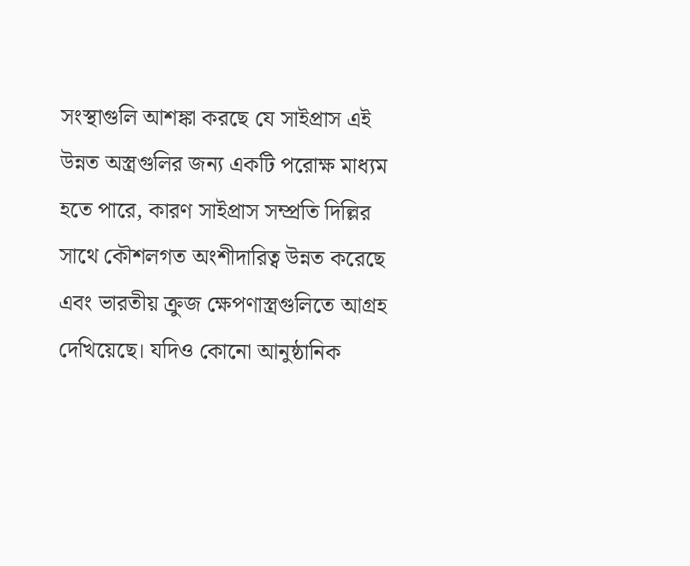সংস্থাগুলি আশঙ্কা করছে যে সাইপ্রাস এই উন্নত অস্ত্রগুলির জন্য একটি পরোক্ষ মাধ্যম হতে পারে, কারণ সাইপ্রাস সম্প্রতি দিল্লির সাথে কৌশলগত অংশীদারিত্ব উন্নত করেছে এবং ভারতীয় ক্রুজ ক্ষেপণাস্ত্রগুলিতে আগ্রহ দেখিয়েছে। যদিও কোনো আনুষ্ঠানিক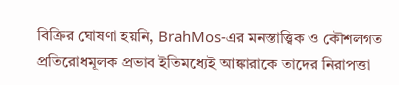বিক্রির ঘোষণা হয়নি, BrahMos-এর মনস্তাত্ত্বিক ও কৌশলগত প্রতিরোধমূলক প্রভাব ইতিমধ্যেই আঙ্কারাকে তাদের নিরাপত্তা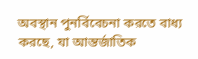অবস্থান পুনর্বিবেচনা করতে বাধ্য করছে, যা আন্তর্জাতিক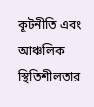কূটনীতি এবং আঞ্চলিক স্থিতিশীলতার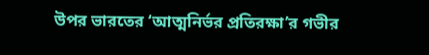উপর ভারতের ‘আত্মনির্ভর প্রতিরক্ষা’র গভীর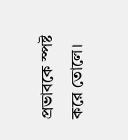প্রভাবকে স্পষ্ট করে তোলে।